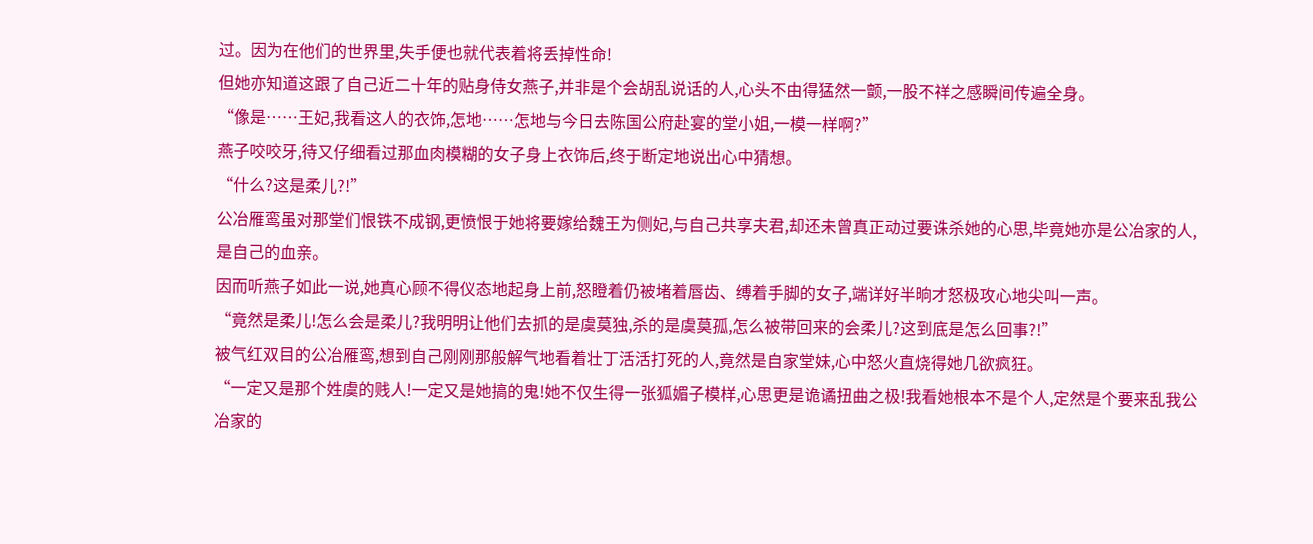过。因为在他们的世界里,失手便也就代表着将丢掉性命!
但她亦知道这跟了自己近二十年的贴身侍女燕子,并非是个会胡乱说话的人,心头不由得猛然一颤,一股不祥之感瞬间传遍全身。
“像是……王妃,我看这人的衣饰,怎地……怎地与今日去陈国公府赴宴的堂小姐,一模一样啊?”
燕子咬咬牙,待又仔细看过那血肉模糊的女子身上衣饰后,终于断定地说出心中猜想。
“什么?这是柔儿?!”
公冶雁鸾虽对那堂们恨铁不成钢,更愤恨于她将要嫁给魏王为侧妃,与自己共享夫君,却还未曾真正动过要诛杀她的心思,毕竟她亦是公冶家的人,是自己的血亲。
因而听燕子如此一说,她真心顾不得仪态地起身上前,怒瞪着仍被堵着唇齿、缚着手脚的女子,端详好半晌才怒极攻心地尖叫一声。
“竟然是柔儿!怎么会是柔儿?我明明让他们去抓的是虞莫独,杀的是虞莫孤,怎么被带回来的会柔儿?这到底是怎么回事?!”
被气红双目的公冶雁鸾,想到自己刚刚那般解气地看着壮丁活活打死的人,竟然是自家堂妹,心中怒火直烧得她几欲疯狂。
“一定又是那个姓虞的贱人!一定又是她搞的鬼!她不仅生得一张狐媚子模样,心思更是诡谲扭曲之极!我看她根本不是个人,定然是个要来乱我公冶家的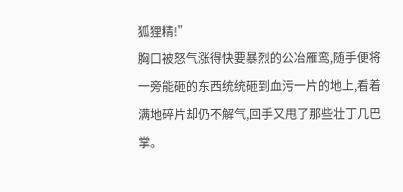狐狸精!”
胸口被怒气涨得快要暴烈的公冶雁鸾,随手便将一旁能砸的东西统统砸到血污一片的地上,看着满地碎片却仍不解气,回手又甩了那些壮丁几巴掌。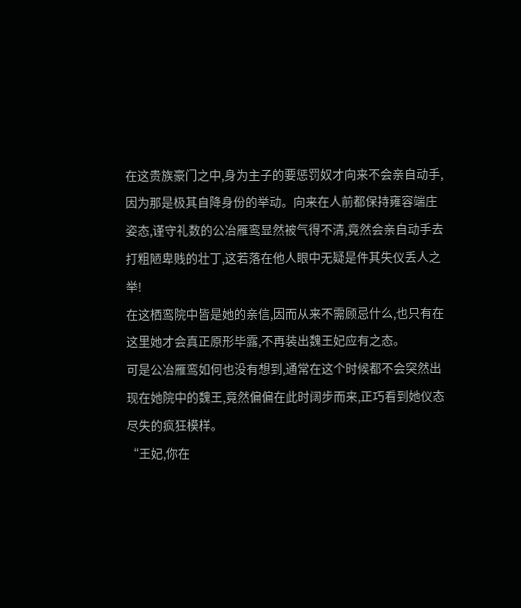在这贵族豪门之中,身为主子的要惩罚奴才向来不会亲自动手,因为那是极其自降身份的举动。向来在人前都保持雍容端庄姿态,谨守礼数的公冶雁鸾显然被气得不清,竟然会亲自动手去打粗陋卑贱的壮丁,这若落在他人眼中无疑是件其失仪丢人之举!
在这栖鸾院中皆是她的亲信,因而从来不需顾忌什么,也只有在这里她才会真正原形毕露,不再装出魏王妃应有之态。
可是公冶雁鸾如何也没有想到,通常在这个时候都不会突然出现在她院中的魏王,竟然偏偏在此时阔步而来,正巧看到她仪态尽失的疯狂模样。
“王妃,你在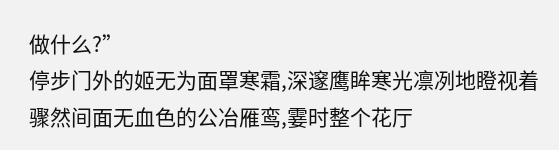做什么?”
停步门外的姬无为面罩寒霜,深邃鹰眸寒光凛冽地瞪视着骤然间面无血色的公冶雁鸾,霎时整个花厅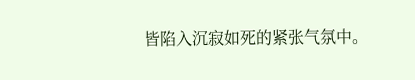皆陷入沉寂如死的紧张气氛中。